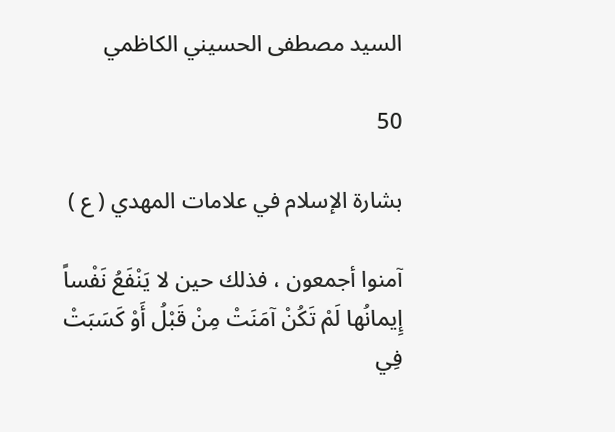السيد مصطفى الحسيني الكاظمي

50

بشارة الإسلام في علامات المهدي ( ع )

آمنوا أجمعون ، فذلك حين لا يَنْفَعُ نَفْساً إِيمانُها لَمْ تَكُنْ آمَنَتْ مِنْ قَبْلُ أَوْ كَسَبَتْ فِي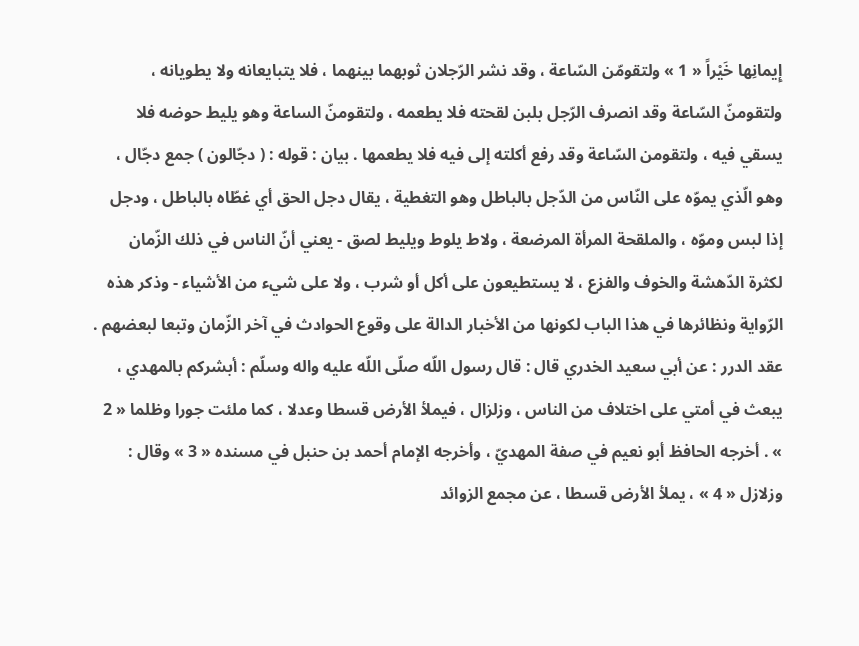إِيمانِها خَيْراً « 1 » ولتقومّن السّاعة ، وقد نشر الرّجلان ثوبهما بينهما ، فلا يتبايعانه ولا يطويانه ، ولتقومنّ السّاعة وقد انصرف الرّجل بلبن لقحته فلا يطعمه ، ولتقومنّ الساعة وهو يليط حوضه فلا يسقي فيه ، ولتقومن السّاعة وقد رفع أكلته إلى فيه فلا يطعمها . بيان : قوله : ( دجّالون ) جمع دجّال ، وهو الّذي يموّه على النّاس من الدّجل بالباطل وهو التغطية ، يقال دجل الحق أي غطّاه بالباطل ، ودجل إذا لبس وموّه ، والملقحة المرأة المرضعة ، ولاط يلوط ويليط لصق - يعني أنّ الناس في ذلك الزّمان لكثرة الدّهشة والخوف والفزع ، لا يستطيعون على أكل أو شرب ، ولا على شيء من الأشياء - وذكر هذه الرّواية ونظائرها في هذا الباب لكونها من الأخبار الدالة على وقوع الحوادث في آخر الزّمان وتبعا لبعضهم . عقد الدرر : عن أبي سعيد الخدري قال : قال رسول اللّه صلّى اللّه عليه واله وسلّم : أبشركم بالمهدي ، يبعث في أمتي على اختلاف من الناس ، وزلزال ، فيملأ الأرض قسطا وعدلا ، كما ملئت جورا وظلما « 2 » . أخرجه الحافظ أبو نعيم في صفة المهديّ ، وأخرجه الإمام أحمد بن حنبل في مسنده « 3 » وقال : وزلازل « 4 » ، يملأ الأرض قسطا ، عن مجمع الزوائد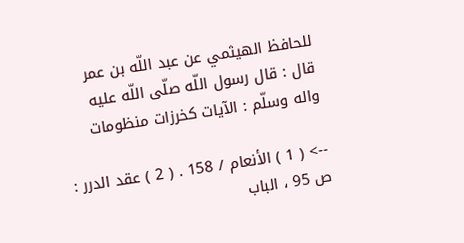للحافظ الهيثمي عن عبد اللّه بن عمر قال : قال رسول اللّه صلّى اللّه عليه واله وسلّم : الآيات كخرزات منظومات

--> ( 1 ) الأنعام / 158 . ( 2 ) عقد الدرر : ص 95 ، الباب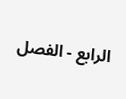الرابع - الفصل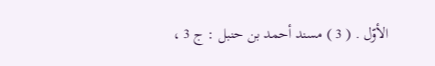الأوّل . ( 3 ) مسند أحمد بن حنبل : ج 3 ،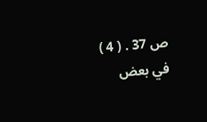ص 37 . ( 4 ) في بعض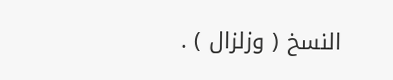النسخ ( وزلزال ) .